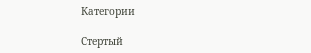Категории

Стертый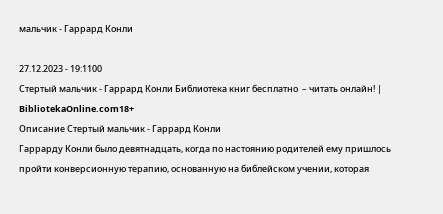мальчик - Гаррард Конли

27.12.2023 - 19:1100
Стертый мальчик - Гаррард Конли Библиотека книг бесплатно  – читать онлайн! | BibliotekaOnline.com18+
Описание Стертый мальчик - Гаррард Конли
Гаррарду Конли было девятнадцать, когда по настоянию родителей ему пришлось пройти конверсионную терапию, основанную на библейском учении, которая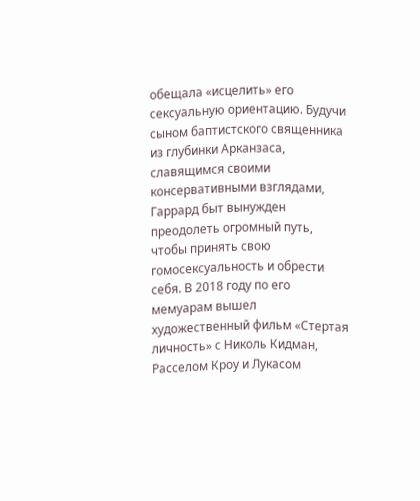обещала «исцелить» его сексуальную ориентацию. Будучи сыном баптистского священника из глубинки Арканзаса, славящимся своими консервативными взглядами, Гаррард быт вынужден преодолеть огромный путь, чтобы принять свою гомосексуальность и обрести себя. В 2018 году по его мемуарам вышел художественный фильм «Стертая личность» с Николь Кидман, Расселом Кроу и Лукасом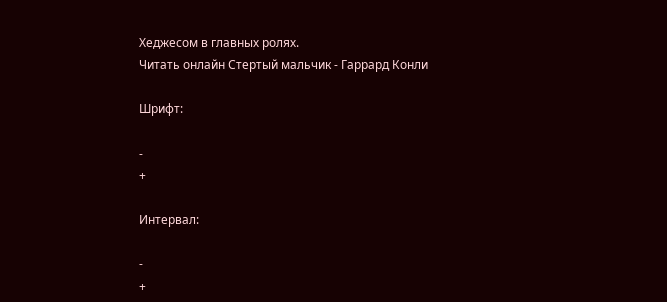Хеджесом в главных ролях.
Читать онлайн Стертый мальчик - Гаррард Конли

Шрифт:

-
+

Интервал:

-
+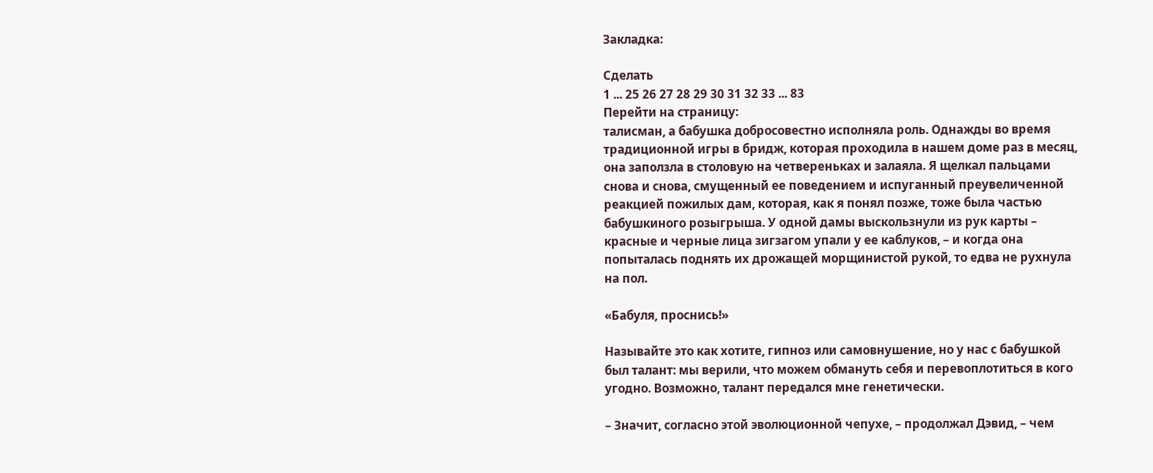Закладка:

Сделать
1 ... 25 26 27 28 29 30 31 32 33 ... 83
Перейти на страницу:
талисман, а бабушка добросовестно исполняла роль. Однажды во время традиционной игры в бридж, которая проходила в нашем доме раз в месяц, она заползла в столовую на четвереньках и залаяла. Я щелкал пальцами снова и снова, смущенный ее поведением и испуганный преувеличенной реакцией пожилых дам, которая, как я понял позже, тоже была частью бабушкиного розыгрыша. У одной дамы выскользнули из рук карты – красные и черные лица зигзагом упали у ее каблуков, – и когда она попыталась поднять их дрожащей морщинистой рукой, то едва не рухнула на пол.

«Бабуля, проснись!»

Называйте это как хотите, гипноз или самовнушение, но у нас с бабушкой был талант: мы верили, что можем обмануть себя и перевоплотиться в кого угодно. Возможно, талант передался мне генетически.

– Значит, согласно этой эволюционной чепухе, – продолжал Дэвид, – чем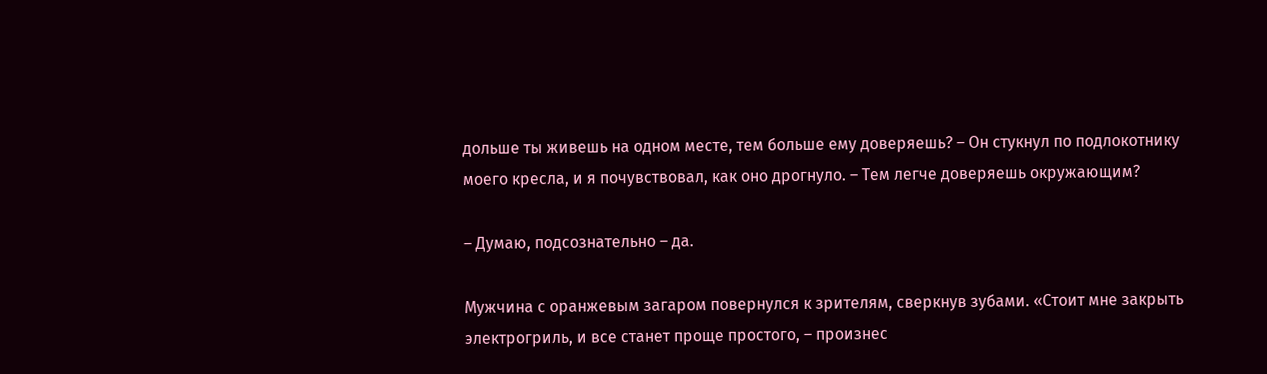дольше ты живешь на одном месте, тем больше ему доверяешь? – Он стукнул по подлокотнику моего кресла, и я почувствовал, как оно дрогнуло. – Тем легче доверяешь окружающим?

– Думаю, подсознательно – да.

Мужчина с оранжевым загаром повернулся к зрителям, сверкнув зубами. «Стоит мне закрыть электрогриль, и все станет проще простого, – произнес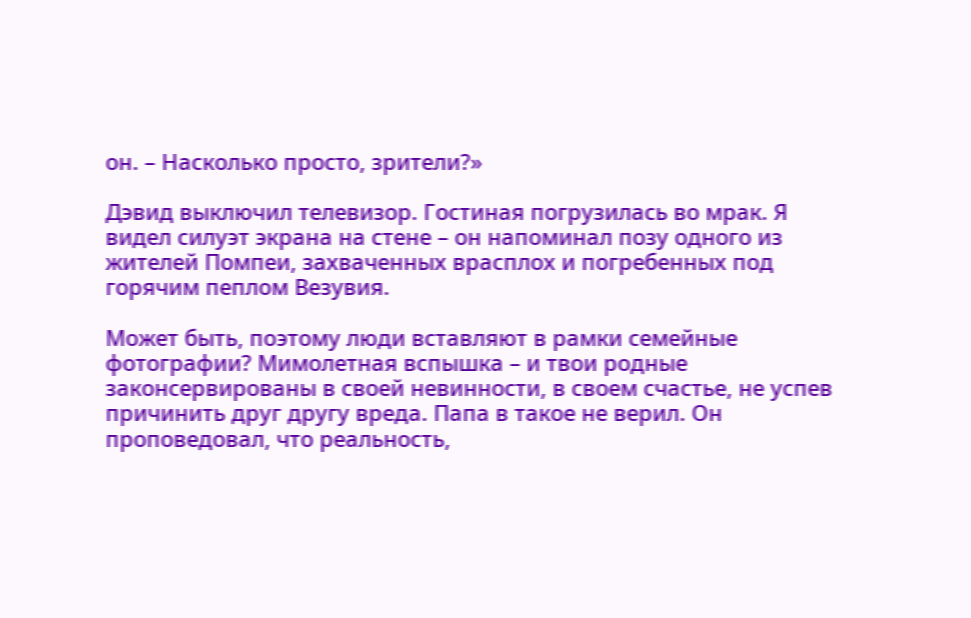он. – Насколько просто, зрители?»

Дэвид выключил телевизор. Гостиная погрузилась во мрак. Я видел силуэт экрана на стене – он напоминал позу одного из жителей Помпеи, захваченных врасплох и погребенных под горячим пеплом Везувия.

Может быть, поэтому люди вставляют в рамки семейные фотографии? Мимолетная вспышка – и твои родные законсервированы в своей невинности, в своем счастье, не успев причинить друг другу вреда. Папа в такое не верил. Он проповедовал, что реальность,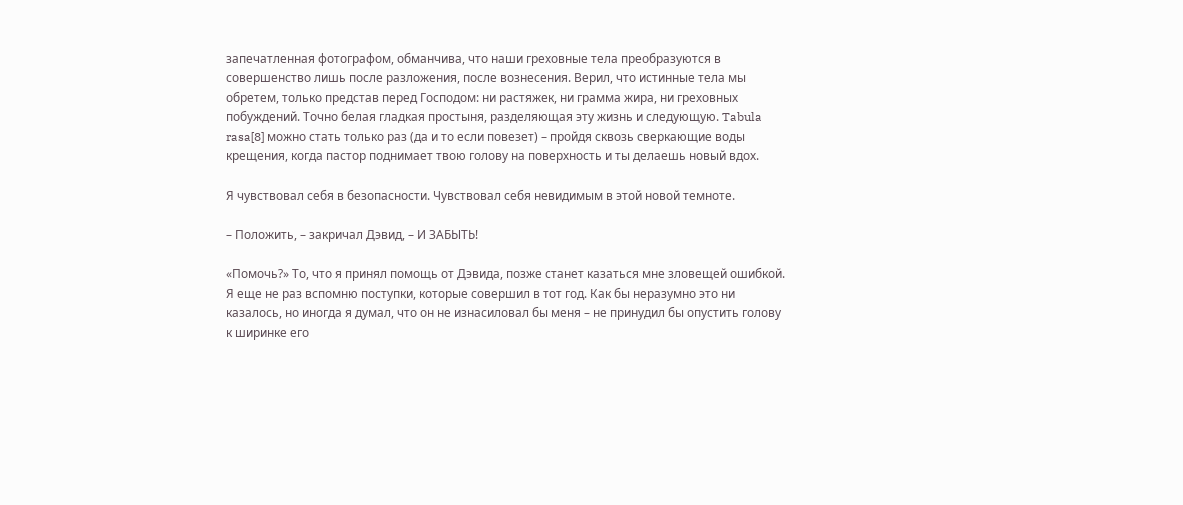запечатленная фотографом, обманчива, что наши греховные тела преобразуются в совершенство лишь после разложения, после вознесения. Верил, что истинные тела мы обретем, только представ перед Господом: ни растяжек, ни грамма жира, ни греховных побуждений. Точно белая гладкая простыня, разделяющая эту жизнь и следующую. Tabula rasa[8] можно стать только раз (да и то если повезет) – пройдя сквозь сверкающие воды крещения, когда пастор поднимает твою голову на поверхность и ты делаешь новый вдох.

Я чувствовал себя в безопасности. Чувствовал себя невидимым в этой новой темноте.

– Положить, – закричал Дэвид, – И ЗАБЫТЬ!

«Помочь?» То, что я принял помощь от Дэвида, позже станет казаться мне зловещей ошибкой. Я еще не раз вспомню поступки, которые совершил в тот год. Как бы неразумно это ни казалось, но иногда я думал, что он не изнасиловал бы меня – не принудил бы опустить голову к ширинке его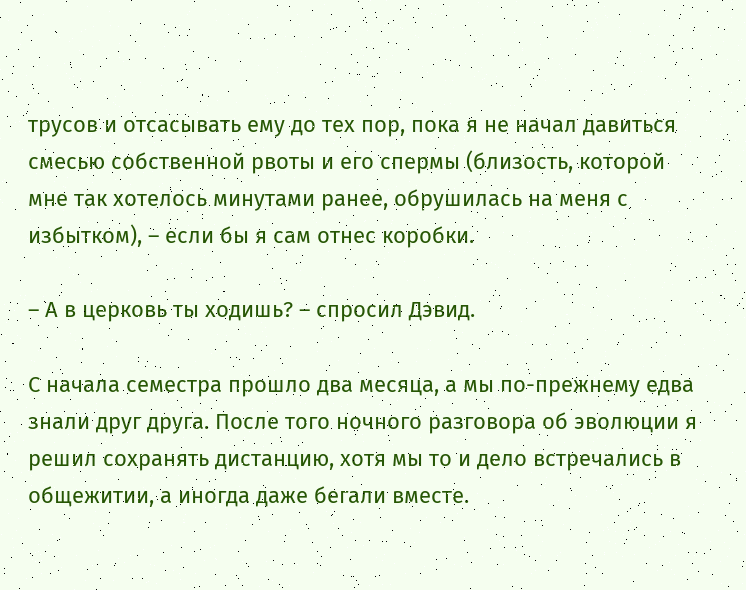трусов и отсасывать ему до тех пор, пока я не начал давиться смесью собственной рвоты и его спермы (близость, которой мне так хотелось минутами ранее, обрушилась на меня с избытком), – если бы я сам отнес коробки.

– А в церковь ты ходишь? – спросил Дэвид.

С начала семестра прошло два месяца, а мы по-прежнему едва знали друг друга. После того ночного разговора об эволюции я решил сохранять дистанцию, хотя мы то и дело встречались в общежитии, а иногда даже бегали вместе.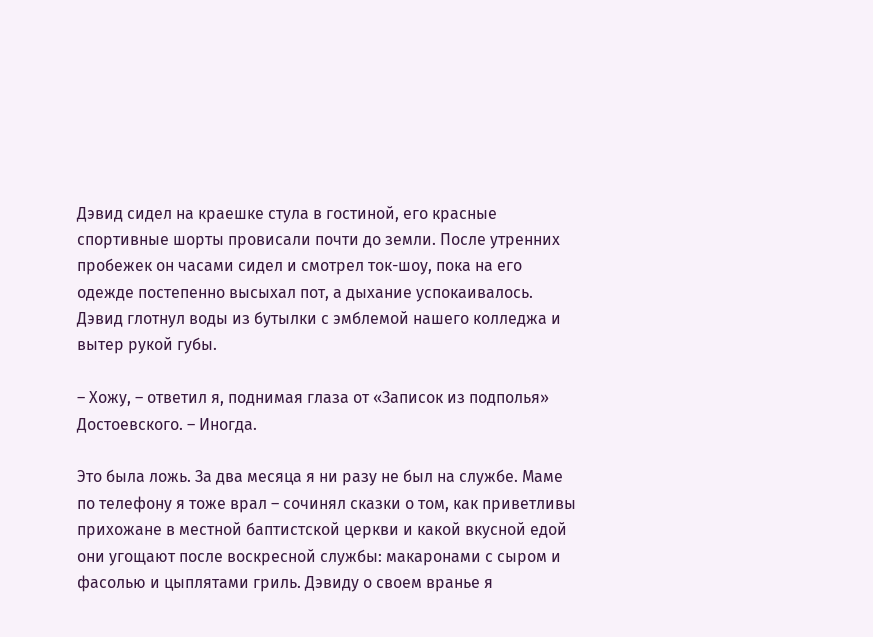Дэвид сидел на краешке стула в гостиной, его красные спортивные шорты провисали почти до земли. После утренних пробежек он часами сидел и смотрел ток-шоу, пока на его одежде постепенно высыхал пот, а дыхание успокаивалось. Дэвид глотнул воды из бутылки с эмблемой нашего колледжа и вытер рукой губы.

– Хожу, – ответил я, поднимая глаза от «Записок из подполья» Достоевского. – Иногда.

Это была ложь. За два месяца я ни разу не был на службе. Маме по телефону я тоже врал – сочинял сказки о том, как приветливы прихожане в местной баптистской церкви и какой вкусной едой они угощают после воскресной службы: макаронами с сыром и фасолью и цыплятами гриль. Дэвиду о своем вранье я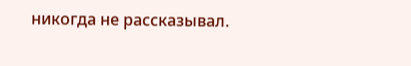никогда не рассказывал.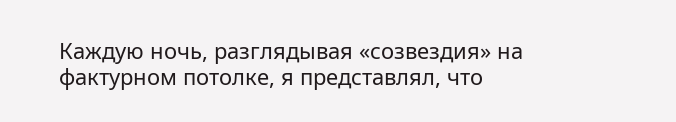Каждую ночь, разглядывая «созвездия» на фактурном потолке, я представлял, что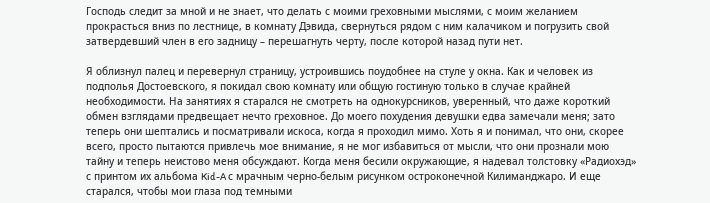Господь следит за мной и не знает, что делать с моими греховными мыслями, с моим желанием прокрасться вниз по лестнице, в комнату Дэвида, свернуться рядом с ним калачиком и погрузить свой затвердевший член в его задницу – перешагнуть черту, после которой назад пути нет.

Я облизнул палец и перевернул страницу, устроившись поудобнее на стуле у окна. Как и человек из подполья Достоевского, я покидал свою комнату или общую гостиную только в случае крайней необходимости. На занятиях я старался не смотреть на однокурсников, уверенный, что даже короткий обмен взглядами предвещает нечто греховное. До моего похудения девушки едва замечали меня; зато теперь они шептались и посматривали искоса, когда я проходил мимо. Хоть я и понимал, что они, скорее всего, просто пытаются привлечь мое внимание, я не мог избавиться от мысли, что они прознали мою тайну и теперь неистово меня обсуждают. Когда меня бесили окружающие, я надевал толстовку «Радиохэд» с принтом их альбома Kid-A с мрачным черно-белым рисунком остроконечной Килиманджаро. И еще старался, чтобы мои глаза под темными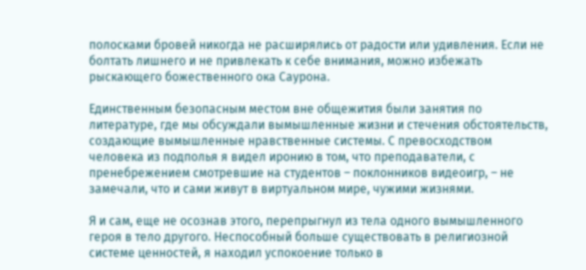полосками бровей никогда не расширялись от радости или удивления. Если не болтать лишнего и не привлекать к себе внимания, можно избежать рыскающего божественного ока Саурона.

Единственным безопасным местом вне общежития были занятия по литературе, где мы обсуждали вымышленные жизни и стечения обстоятельств, создающие вымышленные нравственные системы. С превосходством человека из подполья я видел иронию в том, что преподаватели, с пренебрежением смотревшие на студентов – поклонников видеоигр, – не замечали, что и сами живут в виртуальном мире, чужими жизнями.

Я и сам, еще не осознав этого, перепрыгнул из тела одного вымышленного героя в тело другого. Неспособный больше существовать в религиозной системе ценностей, я находил успокоение только в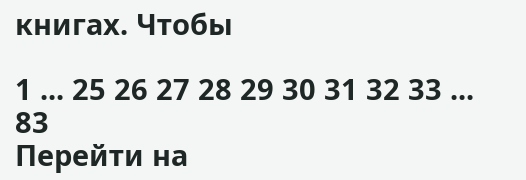книгах. Чтобы

1 ... 25 26 27 28 29 30 31 32 33 ... 83
Перейти на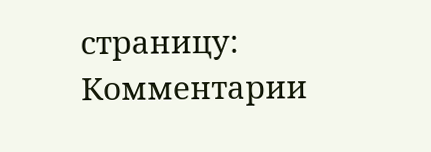страницу:
Комментарии